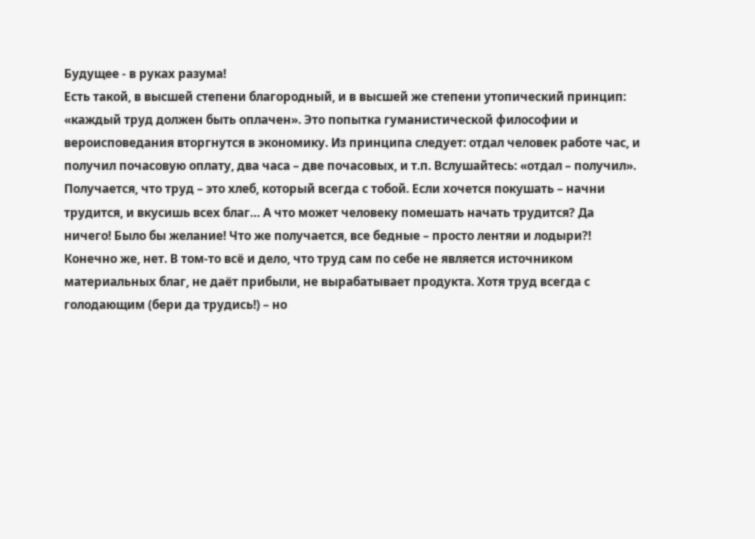Будущее - в руках разума!
Есть такой, в высшей степени благородный, и в высшей же степени утопический принцип: «каждый труд должен быть оплачен». Это попытка гуманистической философии и вероисповедания вторгнутся в экономику. Из принципа следует: отдал человек работе час, и получил почасовую оплату, два часа – две почасовых, и т.п. Вслушайтесь: «отдал – получил». Получается, что труд – это хлеб, который всегда с тобой. Если хочется покушать – начни трудится, и вкусишь всех благ… А что может человеку помешать начать трудится? Да ничего! Было бы желание! Что же получается, все бедные – просто лентяи и лодыри?!
Конечно же, нет. В том-то всё и дело, что труд сам по себе не является источником материальных благ, не даёт прибыли, не вырабатывает продукта. Хотя труд всегда с голодающим (бери да трудись!) – но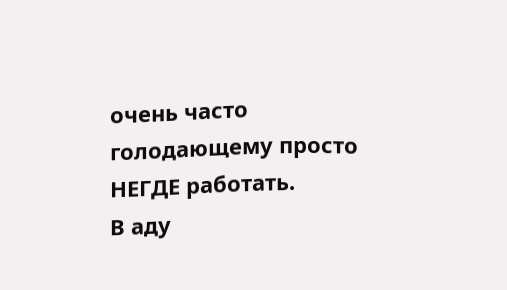очень часто голодающему просто НЕГДЕ работать.
В аду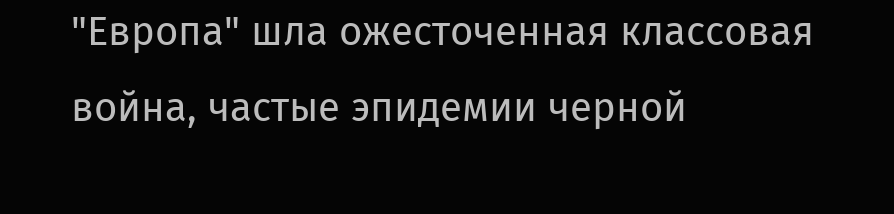"Европа" шла ожесточенная классовая война, частые эпидемии черной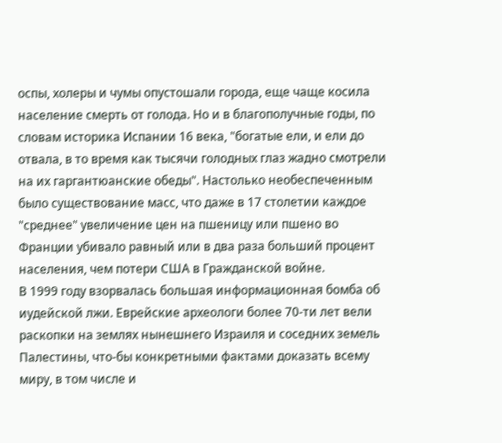оспы, холеры и чумы опустошали города, еще чаще косила население смерть от голода. Но и в благополучные годы, по словам историка Испании 16 века, "богатые ели, и ели до отвала, в то время как тысячи голодных глаз жадно смотрели на их гаргантюанские обеды". Настолько необеспеченным было существование масс, что даже в 17 столетии каждое "среднее" увеличение цен на пшеницу или пшено во Франции убивало равный или в два раза больший процент населения, чем потери США в Гражданской войне.
В 1999 году взорвалась большая информационная бомба об иудейской лжи. Еврейские археологи более 70-ти лет вели раскопки на землях нынешнего Израиля и соседних земель Палестины, что-бы конкретными фактами доказать всему миру, в том числе и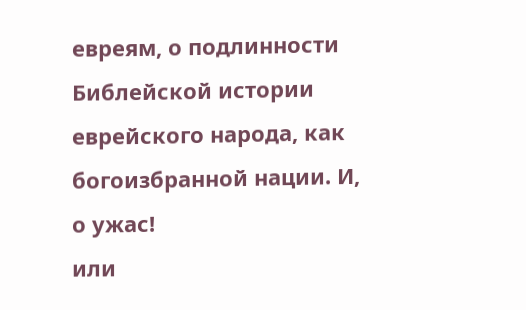евреям, о подлинности Библейской истории еврейского народа, как богоизбранной нации. И, о ужас!
или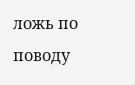ложь по поводу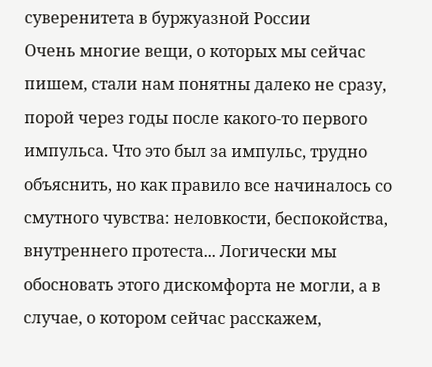суверенитета в буржуазной России
Очень многие вещи, о которых мы сейчас пишем, стали нам понятны далеко не сразу, порой через годы после какого-то первого импульса. Что это был за импульс, трудно объяснить, но как правило все начиналось со смутного чувства: неловкости, беспокойства, внутреннего протеста... Логически мы обосновать этого дискомфорта не могли, а в случае, о котором сейчас расскажем,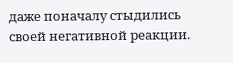даже поначалу стыдились своей негативной реакции.